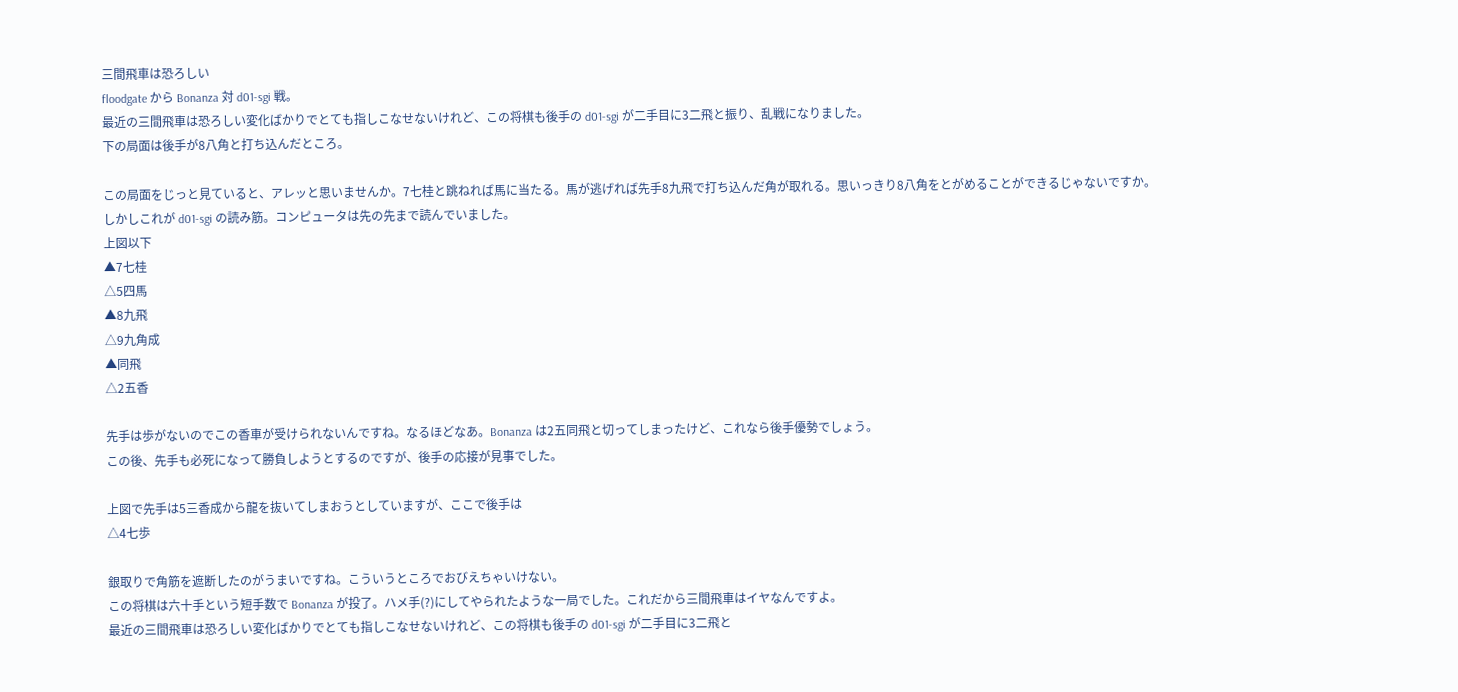三間飛車は恐ろしい
floodgate から Bonanza 対 d01-sgi 戦。
最近の三間飛車は恐ろしい変化ばかりでとても指しこなせないけれど、この将棋も後手の d01-sgi が二手目に3二飛と振り、乱戦になりました。
下の局面は後手が8八角と打ち込んだところ。

この局面をじっと見ていると、アレッと思いませんか。7七桂と跳ねれば馬に当たる。馬が逃げれば先手8九飛で打ち込んだ角が取れる。思いっきり8八角をとがめることができるじゃないですか。
しかしこれが d01-sgi の読み筋。コンピュータは先の先まで読んでいました。
上図以下
▲7七桂
△5四馬
▲8九飛
△9九角成
▲同飛
△2五香

先手は歩がないのでこの香車が受けられないんですね。なるほどなあ。Bonanza は2五同飛と切ってしまったけど、これなら後手優勢でしょう。
この後、先手も必死になって勝負しようとするのですが、後手の応接が見事でした。

上図で先手は5三香成から龍を抜いてしまおうとしていますが、ここで後手は
△4七歩

銀取りで角筋を遮断したのがうまいですね。こういうところでおびえちゃいけない。
この将棋は六十手という短手数で Bonanza が投了。ハメ手(?)にしてやられたような一局でした。これだから三間飛車はイヤなんですよ。
最近の三間飛車は恐ろしい変化ばかりでとても指しこなせないけれど、この将棋も後手の d01-sgi が二手目に3二飛と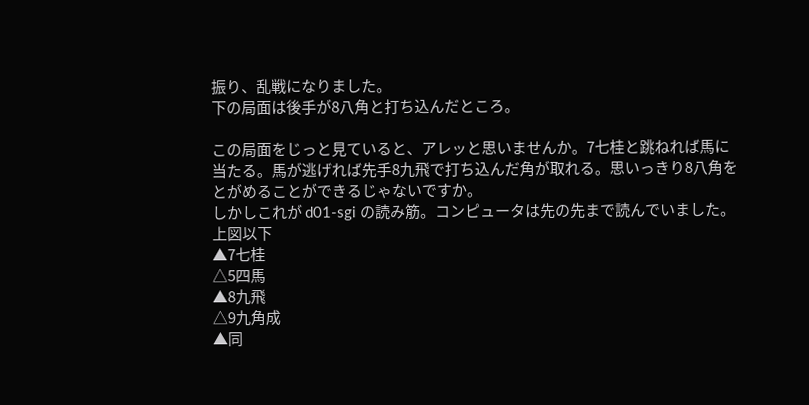振り、乱戦になりました。
下の局面は後手が8八角と打ち込んだところ。

この局面をじっと見ていると、アレッと思いませんか。7七桂と跳ねれば馬に当たる。馬が逃げれば先手8九飛で打ち込んだ角が取れる。思いっきり8八角をとがめることができるじゃないですか。
しかしこれが d01-sgi の読み筋。コンピュータは先の先まで読んでいました。
上図以下
▲7七桂
△5四馬
▲8九飛
△9九角成
▲同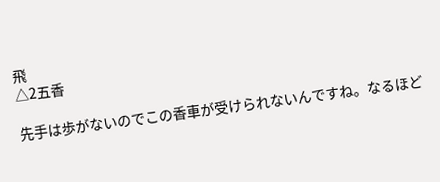飛
△2五香

先手は歩がないのでこの香車が受けられないんですね。なるほど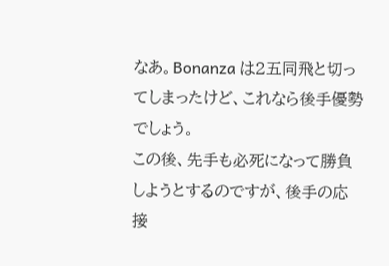なあ。Bonanza は2五同飛と切ってしまったけど、これなら後手優勢でしょう。
この後、先手も必死になって勝負しようとするのですが、後手の応接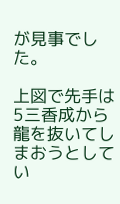が見事でした。

上図で先手は5三香成から龍を抜いてしまおうとしてい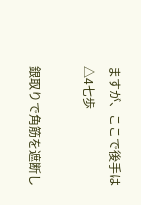ますが、ここで後手は
△4七歩

銀取りで角筋を遮断し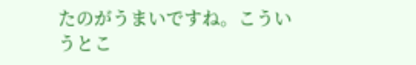たのがうまいですね。こういうとこ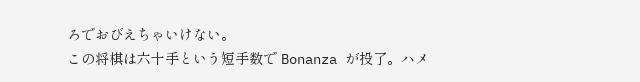ろでおびえちゃいけない。
この将棋は六十手という短手数で Bonanza が投了。ハメ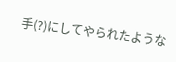手(?)にしてやられたような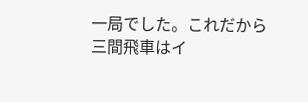一局でした。これだから三間飛車はイ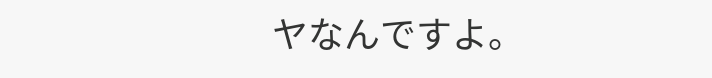ヤなんですよ。